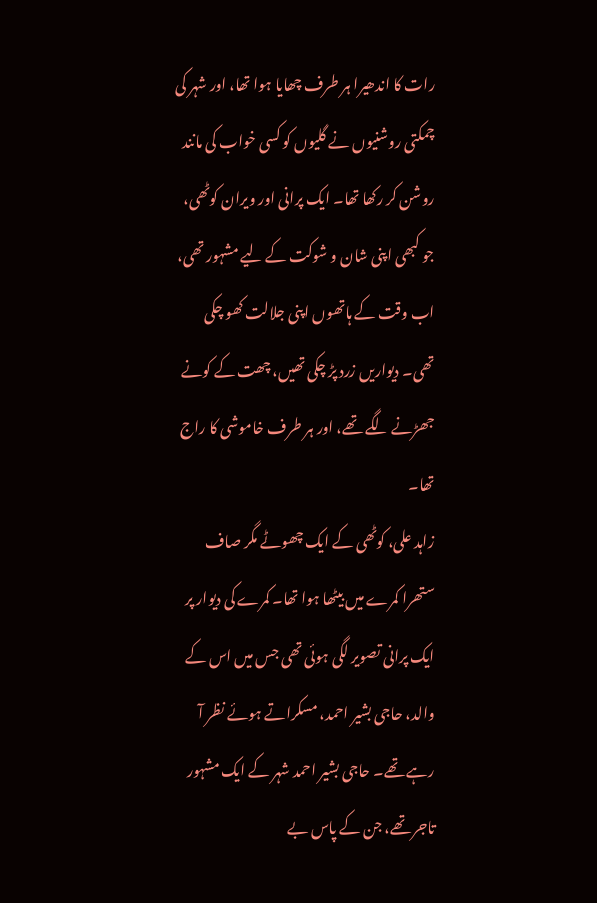رات کا اندھیرا ہر طرف چھایا ہوا تھا، اور شہر کی چمکتی روشنیوں نے گلیوں کو کسی خواب کی مانند روشن کر رکھا تھا۔ ایک پرانی اور ویران کوٹھی، جو کبھی اپنی شان و شوکت کے لیے مشہور تھی، اب وقت کے ہاتھوں اپنی جلالت کھو چکی تھی۔ دیواریں زرد پڑ چکی تھیں، چھت کے کونے جھڑنے لگے تھے، اور ہر طرف خاموشی کا راج تھا۔
زاہد علی، کوٹھی کے ایک چھوٹے مگر صاف ستھرا کمرے میں بیٹھا ہوا تھا۔ کمرے کی دیوار پر ایک پرانی تصویر لگی ہوئی تھی جس میں اس کے والد، حاجی بشیر احمد، مسکراتے ہوئے نظر آ رہے تھے۔ حاجی بشیر احمد شہر کے ایک مشہور تاجر تھے، جن کے پاس بے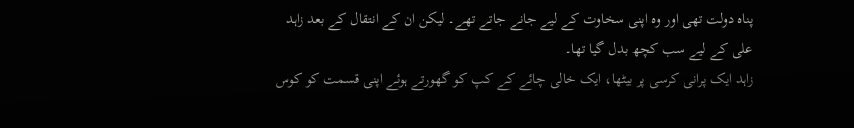پناہ دولت تھی اور وہ اپنی سخاوت کے لیے جانے جاتے تھے۔ لیکن ان کے انتقال کے بعد زاہد علی کے لیے سب کچھ بدل گیا تھا۔
زاہد ایک پرانی کرسی پر بیٹھا، ایک خالی چائے کے کپ کو گھورتے ہوئے اپنی قسمت کو کوس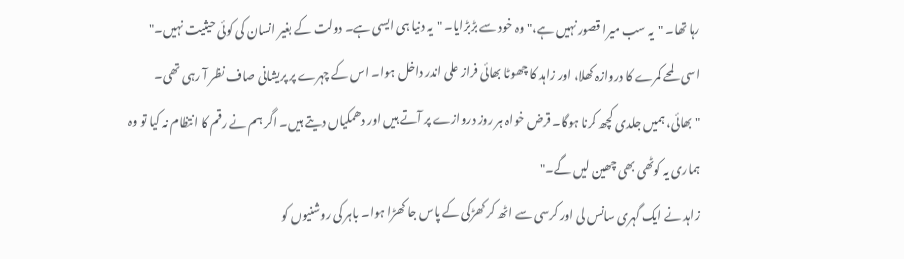رہا تھا۔ "یہ سب میرا قصور نہیں ہے،" وہ خود سے بڑبڑایا۔ "یہ دنیا ہی ایسی ہے۔ دولت کے بغیر انسان کی کوئی حیثیت نہیں۔"
اسی لمحے کمرے کا دروازہ کھلا، اور زاہد کا چھوٹا بھائی فراز علی اندر داخل ہوا۔ اس کے چہرے پر پریشانی صاف نظر آ رہی تھی۔ "بھائی، ہمیں جلدی کچھ کرنا ہوگا۔ قرض خواہ ہر روز دروازے پر آتے ہیں اور دھمکیاں دیتے ہیں۔ اگر ہم نے رقم کا انتظام نہ کیا تو وہ ہماری یہ کوٹھی بھی چھین لیں گے۔"
زاہد نے ایک گہری سانس لی اور کرسی سے اٹھ کر کھڑکی کے پاس جا کھڑا ہوا۔ باہر کی روشنیوں کو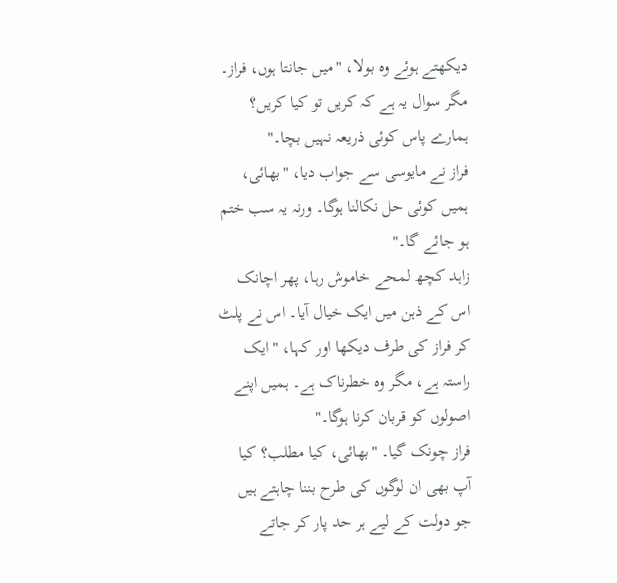دیکھتے ہوئے وہ بولا، "میں جانتا ہوں، فراز۔ مگر سوال یہ ہے کہ کریں تو کیا کریں؟ ہمارے پاس کوئی ذریعہ نہیں بچا۔"
فراز نے مایوسی سے جواب دیا، "بھائی، ہمیں کوئی حل نکالنا ہوگا۔ ورنہ یہ سب ختم ہو جائے گا۔"
زاہد کچھ لمحے خاموش رہا، پھر اچانک اس کے ذہن میں ایک خیال آیا۔ اس نے پلٹ کر فراز کی طرف دیکھا اور کہا، "ایک راستہ ہے، مگر وہ خطرناک ہے۔ ہمیں اپنے اصولوں کو قربان کرنا ہوگا۔"
فراز چونک گیا۔ "بھائی، کیا مطلب؟ کیا آپ بھی ان لوگوں کی طرح بننا چاہتے ہیں جو دولت کے لیے ہر حد پار کر جاتے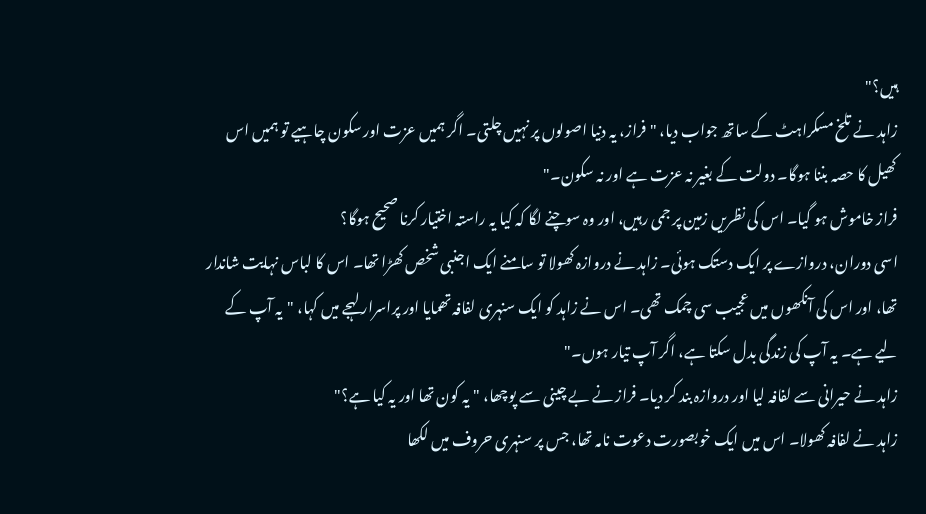ہیں؟"
زاہد نے تلخ مسکراہٹ کے ساتھ جواب دیا، "فراز، یہ دنیا اصولوں پر نہیں چلتی۔ اگر ہمیں عزت اور سکون چاہیے تو ہمیں اس کھیل کا حصہ بننا ہوگا۔ دولت کے بغیر نہ عزت ہے اور نہ سکون۔"
فراز خاموش ہو گیا۔ اس کی نظریں زمین پر جمی رہیں، اور وہ سوچنے لگا کہ کیا یہ راستہ اختیار کرنا صحیح ہوگا؟
اسی دوران، دروازے پر ایک دستک ہوئی۔ زاہد نے دروازہ کھولا تو سامنے ایک اجنبی شخص کھڑا تھا۔ اس کا لباس نہایت شاندار تھا، اور اس کی آنکھوں میں عجیب سی چمک تھی۔ اس نے زاہد کو ایک سنہری لفافہ تھمایا اور پراسرار لہجے میں کہا، "یہ آپ کے لیے ہے۔ یہ آپ کی زندگی بدل سکتا ہے، اگر آپ تیار ہوں۔"
زاہد نے حیرانی سے لفافہ لیا اور دروازہ بند کر دیا۔ فراز نے بے چینی سے پوچھا، "یہ کون تھا اور یہ کیا ہے؟"
زاہد نے لفافہ کھولا۔ اس میں ایک خوبصورت دعوت نامہ تھا، جس پر سنہری حروف میں لکھا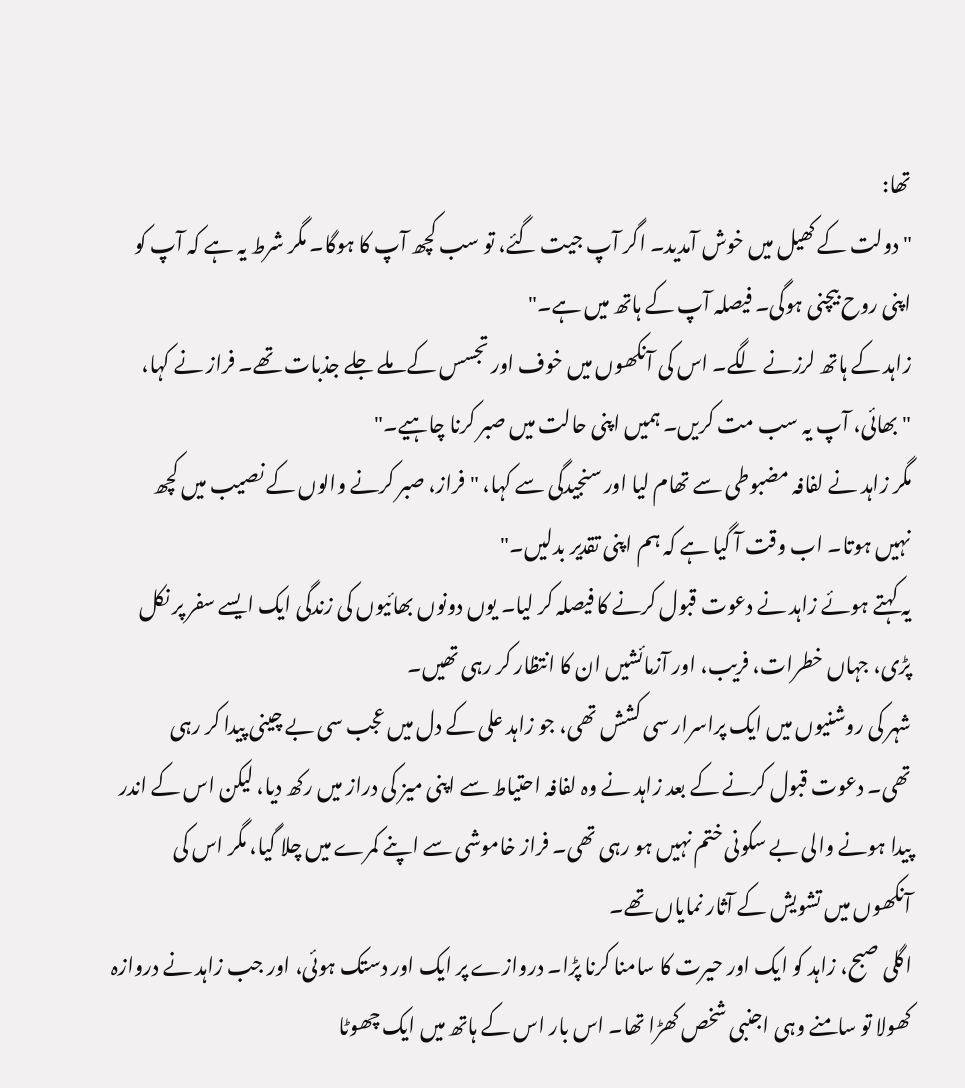تھا:
"دولت کے کھیل میں خوش آمدید۔ اگر آپ جیت گئے، تو سب کچھ آپ کا ہوگا۔ مگر شرط یہ ہے کہ آپ کو اپنی روح بیچنی ہوگی۔ فیصلہ آپ کے ہاتھ میں ہے۔"
زاہد کے ہاتھ لرزنے لگے۔ اس کی آنکھوں میں خوف اور تجسس کے ملے جلے جذبات تھے۔ فراز نے کہا، "بھائی، آپ یہ سب مت کریں۔ ہمیں اپنی حالت میں صبر کرنا چاہیے۔"
مگر زاہد نے لفافہ مضبوطی سے تھام لیا اور سنجیدگی سے کہا، "فراز، صبر کرنے والوں کے نصیب میں کچھ نہیں ہوتا۔ اب وقت آ گیا ہے کہ ہم اپنی تقدیر بدلیں۔"
یہ کہتے ہوئے زاہد نے دعوت قبول کرنے کا فیصلہ کر لیا۔ یوں دونوں بھائیوں کی زندگی ایک ایسے سفر پر نکل پڑی، جہاں خطرات، فریب، اور آزمائشیں ان کا انتظار کر رہی تھیں۔
شہر کی روشنیوں میں ایک پراسرار سی کشش تھی، جو زاہد علی کے دل میں عجب سی بے چینی پیدا کر رہی تھی۔ دعوت قبول کرنے کے بعد زاہد نے وہ لفافہ احتیاط سے اپنی میز کی دراز میں رکھ دیا، لیکن اس کے اندر پیدا ہونے والی بے سکونی ختم نہیں ہو رہی تھی۔ فراز خاموشی سے اپنے کمرے میں چلا گیا، مگر اس کی آنکھوں میں تشویش کے آثار نمایاں تھے۔
اگلی صبح، زاہد کو ایک اور حیرت کا سامنا کرنا پڑا۔ دروازے پر ایک اور دستک ہوئی، اور جب زاہد نے دروازہ کھولا تو سامنے وہی اجنبی شخص کھڑا تھا۔ اس بار اس کے ہاتھ میں ایک چھوٹا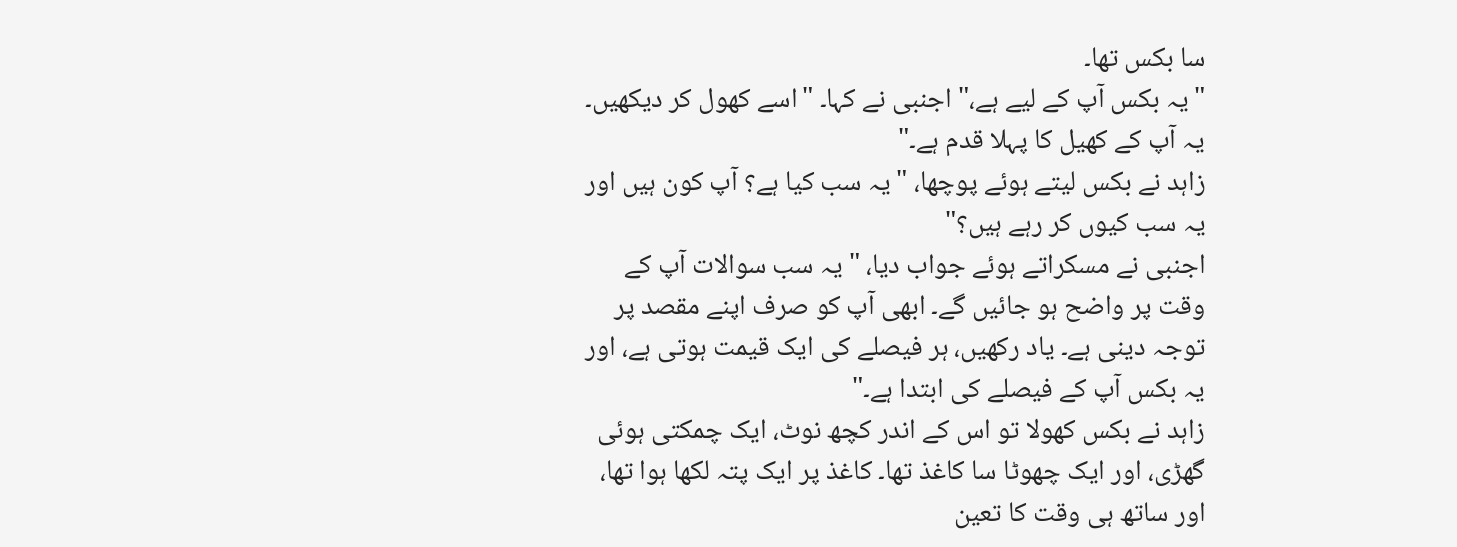سا بکس تھا۔
"یہ بکس آپ کے لیے ہے،" اجنبی نے کہا۔ "اسے کھول کر دیکھیں۔ یہ آپ کے کھیل کا پہلا قدم ہے۔"
زاہد نے بکس لیتے ہوئے پوچھا، "یہ سب کیا ہے؟ آپ کون ہیں اور یہ سب کیوں کر رہے ہیں؟"
اجنبی نے مسکراتے ہوئے جواب دیا، "یہ سب سوالات آپ کے وقت پر واضح ہو جائیں گے۔ ابھی آپ کو صرف اپنے مقصد پر توجہ دینی ہے۔ یاد رکھیں، ہر فیصلے کی ایک قیمت ہوتی ہے، اور یہ بکس آپ کے فیصلے کی ابتدا ہے۔"
زاہد نے بکس کھولا تو اس کے اندر کچھ نوٹ، ایک چمکتی ہوئی گھڑی، اور ایک چھوٹا سا کاغذ تھا۔ کاغذ پر ایک پتہ لکھا ہوا تھا، اور ساتھ ہی وقت کا تعین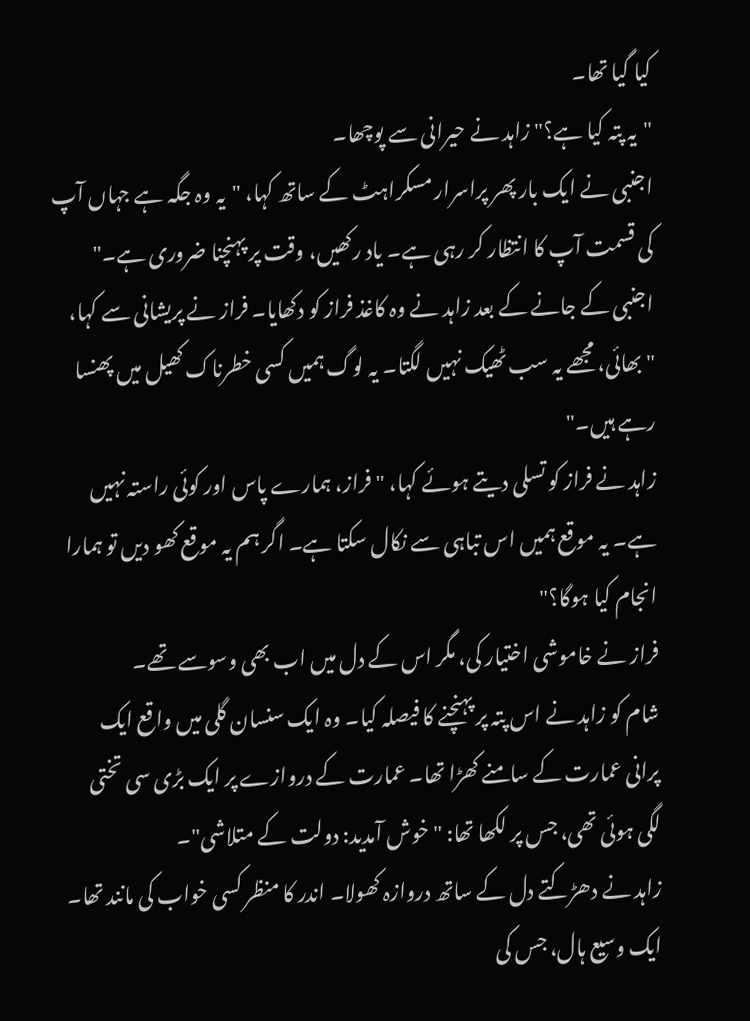کیا گیا تھا۔
"یہ پتہ کیا ہے؟" زاہد نے حیرانی سے پوچھا۔
اجنبی نے ایک بار پھر پراسرار مسکراہٹ کے ساتھ کہا، "یہ وہ جگہ ہے جہاں آپ کی قسمت آپ کا انتظار کر رہی ہے۔ یاد رکھیں، وقت پر پہنچنا ضروری ہے۔"
اجنبی کے جانے کے بعد زاہد نے وہ کاغذ فراز کو دکھایا۔ فراز نے پریشانی سے کہا، "بھائی، مجھے یہ سب ٹھیک نہیں لگتا۔ یہ لوگ ہمیں کسی خطرناک کھیل میں پھنسا رہے ہیں۔"
زاہد نے فراز کو تسلی دیتے ہوئے کہا، "فراز، ہمارے پاس اور کوئی راستہ نہیں ہے۔ یہ موقع ہمیں اس تباہی سے نکال سکتا ہے۔ اگر ہم یہ موقع کھو دیں تو ہمارا انجام کیا ہوگا؟"
فراز نے خاموشی اختیار کی، مگر اس کے دل میں اب بھی وسوسے تھے۔
شام کو زاہد نے اس پتہ پر پہنچنے کا فیصلہ کیا۔ وہ ایک سنسان گلی میں واقع ایک پرانی عمارت کے سامنے کھڑا تھا۔ عمارت کے دروازے پر ایک بڑی سی تختی لگی ہوئی تھی، جس پر لکھا تھا: "خوش آمدید: دولت کے متلاشی"۔
زاہد نے دھڑکتے دل کے ساتھ دروازہ کھولا۔ اندر کا منظر کسی خواب کی مانند تھا۔ ایک وسیع ہال، جس کی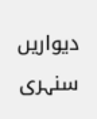دیواریں سنہری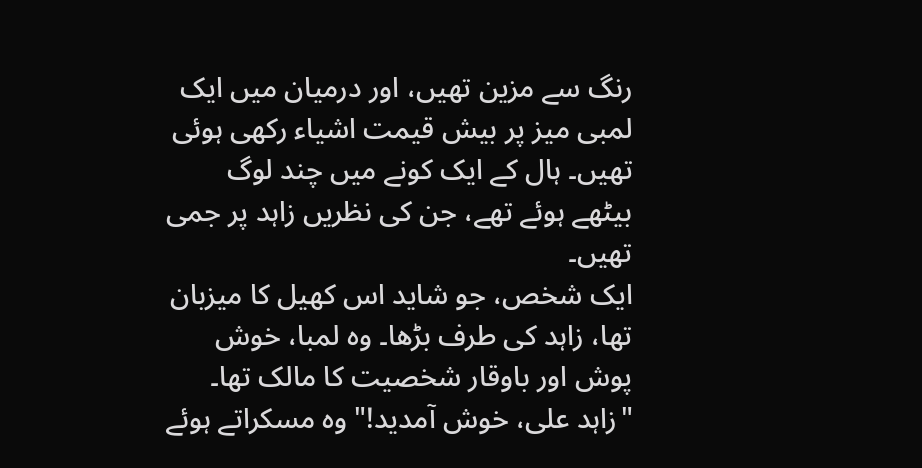رنگ سے مزین تھیں، اور درمیان میں ایک لمبی میز پر بیش قیمت اشیاء رکھی ہوئی تھیں۔ ہال کے ایک کونے میں چند لوگ بیٹھے ہوئے تھے، جن کی نظریں زاہد پر جمی تھیں۔
ایک شخص، جو شاید اس کھیل کا میزبان تھا، زاہد کی طرف بڑھا۔ وہ لمبا، خوش پوش اور باوقار شخصیت کا مالک تھا۔ "زاہد علی، خوش آمدید!" وہ مسکراتے ہوئے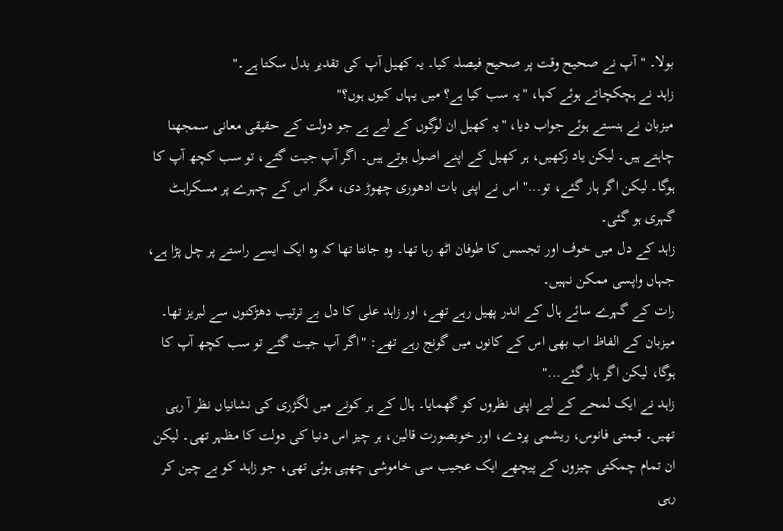بولا۔ "آپ نے صحیح وقت پر صحیح فیصلہ کیا۔ یہ کھیل آپ کی تقدیر بدل سکتا ہے۔"
زاہد نے ہچکچاتے ہوئے کہا، "یہ سب کیا ہے؟ میں یہاں کیوں ہوں؟"
میزبان نے ہنستے ہوئے جواب دیا، "یہ کھیل ان لوگوں کے لیے ہے جو دولت کے حقیقی معانی سمجھنا چاہتے ہیں۔ لیکن یاد رکھیں، ہر کھیل کے اپنے اصول ہوتے ہیں۔ اگر آپ جیت گئے، تو سب کچھ آپ کا ہوگا۔ لیکن اگر ہار گئے، تو..." اس نے اپنی بات ادھوری چھوڑ دی، مگر اس کے چہرے پر مسکراہٹ گہری ہو گئی۔
زاہد کے دل میں خوف اور تجسس کا طوفان اٹھ رہا تھا۔ وہ جانتا تھا کہ وہ ایک ایسے راستے پر چل پڑا ہے، جہاں واپسی ممکن نہیں۔
رات کے گہرے سائے ہال کے اندر پھیل رہے تھے، اور زاہد علی کا دل بے ترتیب دھڑکنوں سے لبریز تھا۔ میزبان کے الفاظ اب بھی اس کے کانوں میں گونج رہے تھے: "اگر آپ جیت گئے تو سب کچھ آپ کا ہوگا، لیکن اگر ہار گئے..."
زاہد نے ایک لمحے کے لیے اپنی نظروں کو گھمایا۔ ہال کے ہر کونے میں لگژری کی نشانیاں نظر آ رہی تھیں۔ قیمتی فانوس، ریشمی پردے، اور خوبصورت قالین، ہر چیز اس دنیا کی دولت کا مظہر تھی۔ لیکن ان تمام چمکتی چیزوں کے پیچھے ایک عجیب سی خاموشی چھپی ہوئی تھی، جو زاہد کو بے چین کر رہی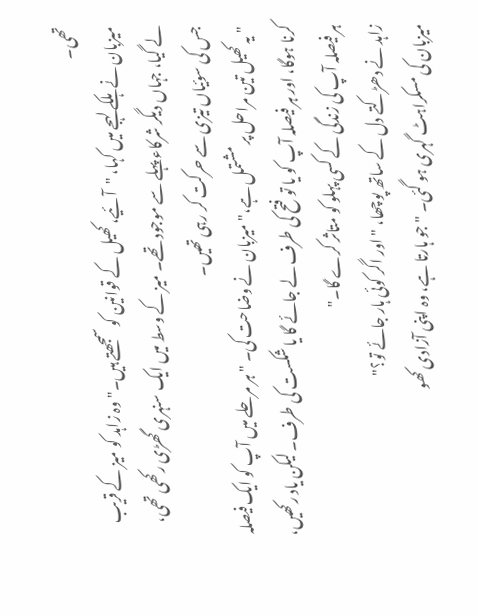تھی۔
میزبان نے ہلکے لہجے میں کہا، "آئیے، کھیل کے قوانین کو سمجھتے ہیں۔" وہ زاہد کو میز کے قریب لے گیا، جہاں دیگر شرکاء پہلے سے موجود تھے۔ میز کے وسط میں ایک سنہری گھڑی رکھی تھی، جس کی سوئیاں تیزی سے حرکت کر رہی تھیں۔
"یہ کھیل تین مراحل پر مشتمل ہے،" میزبان نے وضاحت کی۔ "ہر مرحلے میں آپ کو ایک فیصلہ کرنا ہوگا، اور ہر فیصلہ آپ کو یا تو فتح کی طرف لے جائے گا یا شکست کی طرف۔ لیکن یاد رکھیں، ہر فیصلہ آپ کی زندگی کے کسی پہلو کو متاثر کرے گا۔"
زاہد نے دھڑکتے دل کے ساتھ پوچھا، "اور اگر کوئی ہار جائے تو؟"
میزبان کی مسکراہٹ گہری ہو گئی۔ "جو ہارتا ہے، وہ اپنی آزادی کھو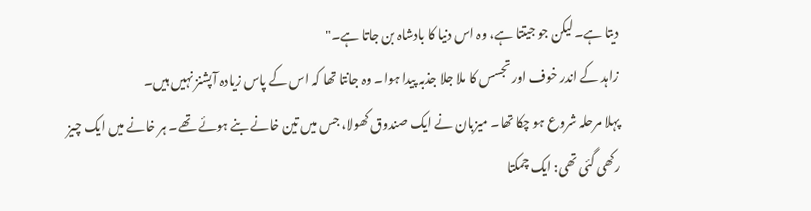دیتا ہے۔ لیکن جو جیتتا ہے، وہ اس دنیا کا بادشاہ بن جاتا ہے۔"
زاہد کے اندر خوف اور تجسس کا ملا جلا جذبہ پیدا ہوا۔ وہ جانتا تھا کہ اس کے پاس زیادہ آپشنز نہیں ہیں۔
پہلا مرحلہ شروع ہو چکا تھا۔ میزبان نے ایک صندوق کھولا، جس میں تین خانے بنے ہوئے تھے۔ ہر خانے میں ایک چیز رکھی گئی تھی: ایک چمکتا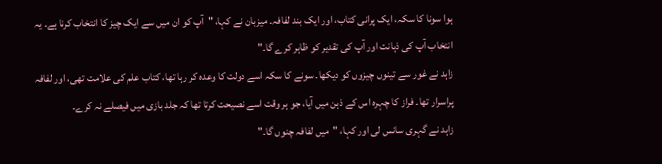ہوا سونا کا سکہ، ایک پرانی کتاب، اور ایک بند لفافہ۔ میزبان نے کہا، "آپ کو ان میں سے ایک چیز کا انتخاب کرنا ہے۔ یہ انتخاب آپ کی ذہانت اور آپ کی تقدیر کو ظاہر کرے گا۔"
زاہد نے غور سے تینوں چیزوں کو دیکھا۔ سونے کا سکہ اسے دولت کا وعدہ کر رہا تھا، کتاب علم کی علامت تھی، اور لفافہ پراسرار تھا۔ فراز کا چہرہ اس کے ذہن میں آیا، جو ہر وقت اسے نصیحت کرتا تھا کہ جلد بازی میں فیصلے نہ کرے۔
زاہد نے گہری سانس لی اور کہا، "میں لفافہ چنوں گا۔"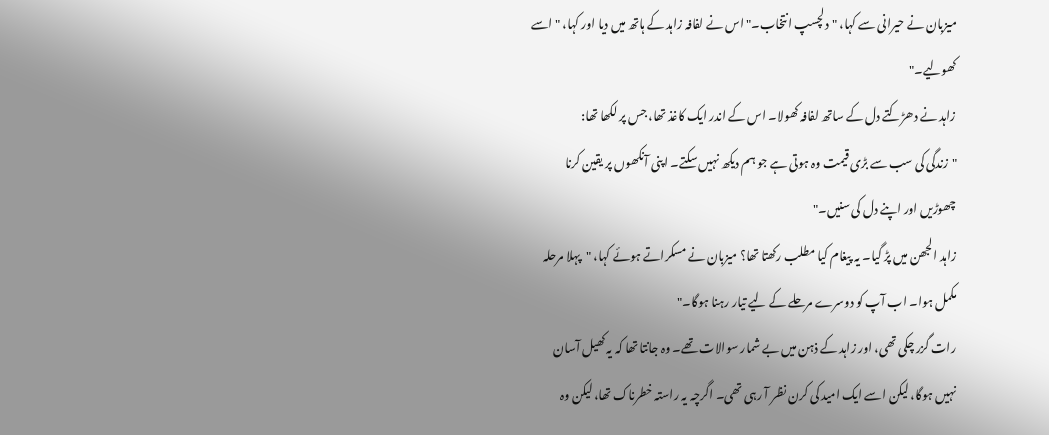میزبان نے حیرانی سے کہا، "دلچسپ انتخاب۔" اس نے لفافہ زاہد کے ہاتھ میں دیا اور کہا، "اسے کھولیے۔"
زاہد نے دھڑکتے دل کے ساتھ لفافہ کھولا۔ اس کے اندر ایک کاغذ تھا، جس پر لکھا تھا:
"زندگی کی سب سے بڑی قیمت وہ ہوتی ہے جو ہم دیکھ نہیں سکتے۔ اپنی آنکھوں پر یقین کرنا چھوڑیں اور اپنے دل کی سنیں۔"
زاہد الجھن میں پڑ گیا۔ یہ پیغام کیا مطلب رکھتا تھا؟ میزبان نے مسکراتے ہوئے کہا، "پہلا مرحلہ مکمل ہوا۔ اب آپ کو دوسرے مرحلے کے لیے تیار رہنا ہوگا۔"
رات گزر چکی تھی، اور زاہد کے ذہن میں بے شمار سوالات تھے۔ وہ جانتا تھا کہ یہ کھیل آسان نہیں ہوگا، لیکن اسے ایک امید کی کرن نظر آ رہی تھی۔ اگرچہ یہ راستہ خطرناک تھا، لیکن وہ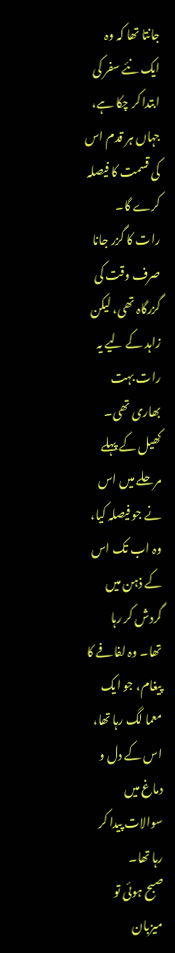جانتا تھا کہ وہ ایک نئے سفر کی ابتدا کر چکا ہے، جہاں ہر قدم اس کی قسمت کا فیصلہ کرے گا۔
رات کا گزر جانا صرف وقت کی گزرگاہ تھی، لیکن زاہد کے لیے یہ رات بہت بھاری تھی۔ کھیل کے پہلے مرحلے میں اس نے جو فیصلہ کیا، وہ اب تک اس کے ذہن میں گردش کر رہا تھا۔ وہ لفافے کا پیغام، جو ایک معما لگ رہا تھا، اس کے دل و دماغ میں سوالات پیدا کر رہا تھا۔
صبح ہوئی تو میزبان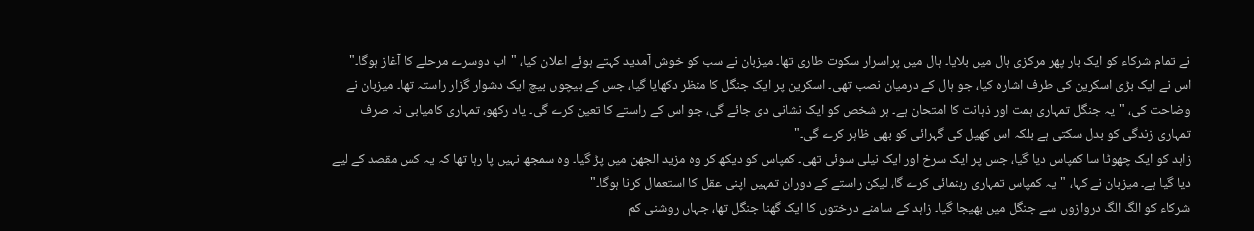نے تمام شرکاء کو ایک بار پھر مرکزی ہال میں بلایا۔ ہال میں پراسرار سکوت طاری تھا۔ میزبان نے سب کو خوش آمدید کہتے ہوئے اعلان کیا، "اب دوسرے مرحلے کا آغاز ہوگا۔"
اس نے ایک بڑی اسکرین کی طرف اشارہ کیا، جو ہال کے درمیان نصب تھی۔ اسکرین پر ایک جنگل کا منظر دکھایا گیا، جس کے بیچوں بیچ ایک دشوار گزار راستہ تھا۔ میزبان نے وضاحت کی، "یہ جنگل تمہاری ہمت اور ذہانت کا امتحان ہے۔ ہر شخص کو ایک نشانی دی جائے گی، جو اس کے راستے کا تعین کرے گی۔ یاد رکھو، تمہاری کامیابی نہ صرف تمہاری زندگی کو بدل سکتی ہے بلکہ اس کھیل کی گہرائی کو بھی ظاہر کرے گی۔"
زاہد کو ایک چھوٹا سا کمپاس دیا گیا، جس پر ایک سرخ اور ایک نیلی سوئی تھی۔ کمپاس کو دیکھ کر وہ مزید الجھن میں پڑ گیا۔ وہ سمجھ نہیں پا رہا تھا کہ یہ کس مقصد کے لیے دیا گیا ہے۔ میزبان نے کہا، "یہ کمپاس تمہاری رہنمائی کرے گا، لیکن راستے کے دوران تمہیں اپنی عقل کا استعمال کرنا ہوگا۔"
شرکاء کو الگ الگ دروازوں سے جنگل میں بھیجا گیا۔ زاہد کے سامنے درختوں کا ایک گھنا جنگل تھا، جہاں روشنی کم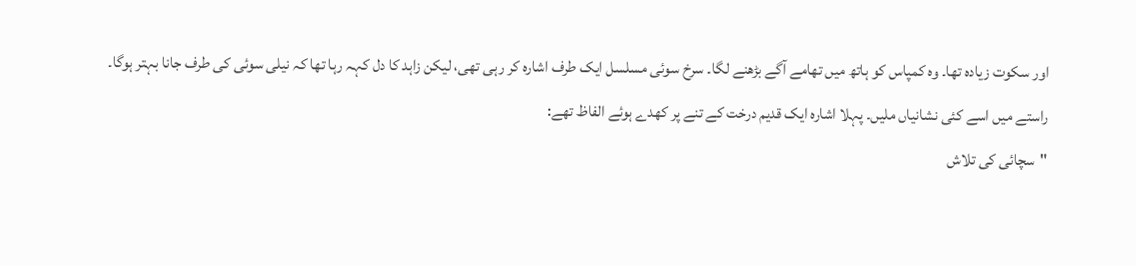اور سکوت زیادہ تھا۔ وہ کمپاس کو ہاتھ میں تھامے آگے بڑھنے لگا۔ سرخ سوئی مسلسل ایک طرف اشارہ کر رہی تھی، لیکن زاہد کا دل کہہ رہا تھا کہ نیلی سوئی کی طرف جانا بہتر ہوگا۔
راستے میں اسے کئی نشانیاں ملیں۔ پہلا اشارہ ایک قدیم درخت کے تنے پر کھدے ہوئے الفاظ تھے:
"سچائی کی تلاش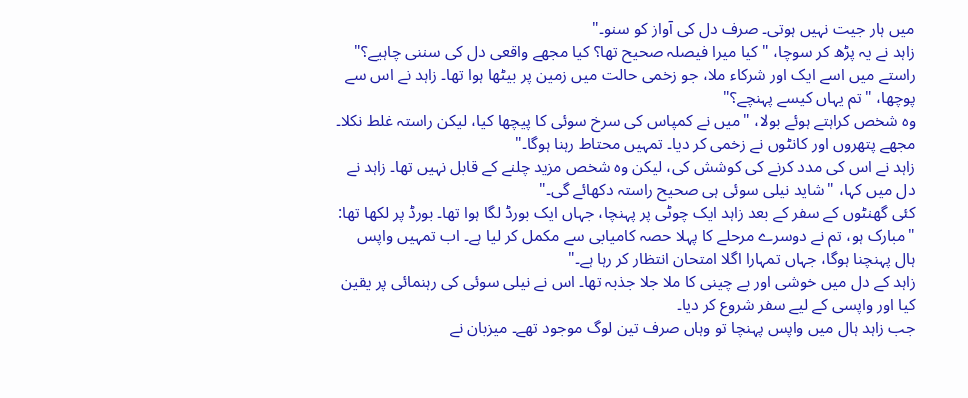میں ہار جیت نہیں ہوتی۔ صرف دل کی آواز کو سنو۔"
زاہد نے یہ پڑھ کر سوچا، "کیا میرا فیصلہ صحیح تھا؟ کیا مجھے واقعی دل کی سننی چاہیے؟"
راستے میں اسے ایک اور شرکاء ملا، جو زخمی حالت میں زمین پر بیٹھا ہوا تھا۔ زاہد نے اس سے پوچھا، "تم یہاں کیسے پہنچے؟"
وہ شخص کراہتے ہوئے بولا، "میں نے کمپاس کی سرخ سوئی کا پیچھا کیا، لیکن راستہ غلط نکلا۔ مجھے پتھروں اور کانٹوں نے زخمی کر دیا۔ تمہیں محتاط رہنا ہوگا۔"
زاہد نے اس کی مدد کرنے کی کوشش کی، لیکن وہ شخص مزید چلنے کے قابل نہیں تھا۔ زاہد نے دل میں کہا، "شاید نیلی سوئی ہی صحیح راستہ دکھائے گی۔"
کئی گھنٹوں کے سفر کے بعد زاہد ایک چوٹی پر پہنچا، جہاں ایک بورڈ لگا ہوا تھا۔ بورڈ پر لکھا تھا:
"مبارک ہو، تم نے دوسرے مرحلے کا پہلا حصہ کامیابی سے مکمل کر لیا ہے۔ اب تمہیں واپس ہال پہنچنا ہوگا، جہاں تمہارا اگلا امتحان انتظار کر رہا ہے۔"
زاہد کے دل میں خوشی اور بے چینی کا ملا جلا جذبہ تھا۔ اس نے نیلی سوئی کی رہنمائی پر یقین کیا اور واپسی کے لیے سفر شروع کر دیا۔
جب زاہد ہال میں واپس پہنچا تو وہاں صرف تین لوگ موجود تھے۔ میزبان نے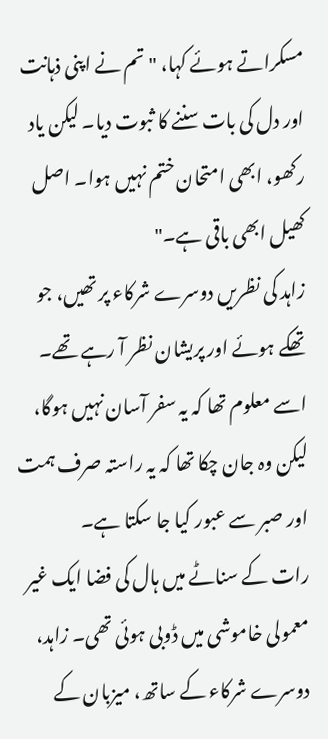مسکراتے ہوئے کہا، "تم نے اپنی ذہانت اور دل کی بات سننے کا ثبوت دیا۔ لیکن یاد رکھو، ابھی امتحان ختم نہیں ہوا۔ اصل کھیل ابھی باقی ہے۔"
زاہد کی نظریں دوسرے شرکاء پر تھیں، جو تھکے ہوئے اور پریشان نظر آ رہے تھے۔ اسے معلوم تھا کہ یہ سفر آسان نہیں ہوگا، لیکن وہ جان چکا تھا کہ یہ راستہ صرف ہمت اور صبر سے عبور کیا جا سکتا ہے۔
رات کے سناٹے میں ہال کی فضا ایک غیر معمولی خاموشی میں ڈوبی ہوئی تھی۔ زاہد، دوسرے شرکاء کے ساتھ، میزبان کے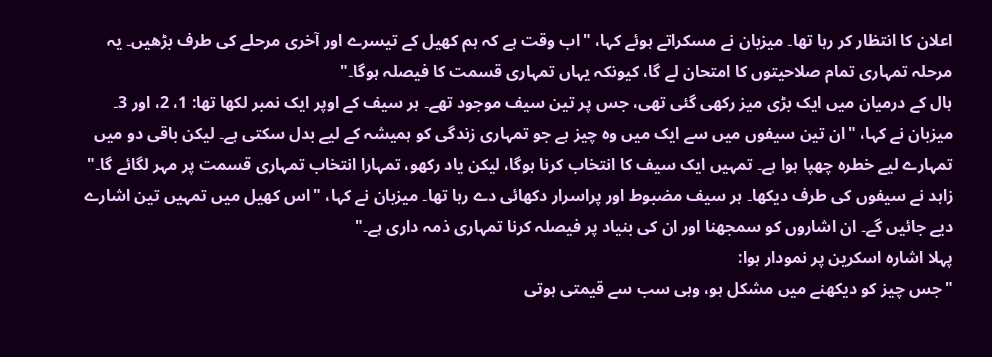اعلان کا انتظار کر رہا تھا۔ میزبان نے مسکراتے ہوئے کہا، "اب وقت ہے کہ ہم کھیل کے تیسرے اور آخری مرحلے کی طرف بڑھیں۔ یہ مرحلہ تمہاری تمام صلاحیتوں کا امتحان لے گا، کیونکہ یہاں تمہاری قسمت کا فیصلہ ہوگا۔"
ہال کے درمیان میں ایک بڑی میز رکھی گئی تھی، جس پر تین سیف موجود تھے۔ ہر سیف کے اوپر ایک نمبر لکھا تھا: 1، 2، اور 3۔ میزبان نے کہا، "ان تین سیفوں میں سے ایک میں وہ چیز ہے جو تمہاری زندگی کو ہمیشہ کے لیے بدل سکتی ہے۔ لیکن باقی دو میں تمہارے لیے خطرہ چھپا ہوا ہے۔ تمہیں ایک سیف کا انتخاب کرنا ہوگا، لیکن یاد رکھو، تمہارا انتخاب تمہاری قسمت پر مہر لگائے گا۔"
زاہد نے سیفوں کی طرف دیکھا۔ ہر سیف مضبوط اور پراسرار دکھائی دے رہا تھا۔ میزبان نے کہا، "اس کھیل میں تمہیں تین اشارے دیے جائیں گے۔ ان اشاروں کو سمجھنا اور ان کی بنیاد پر فیصلہ کرنا تمہاری ذمہ داری ہے۔"
پہلا اشارہ اسکرین پر نمودار ہوا:
"جس چیز کو دیکھنے میں مشکل ہو، وہی سب سے قیمتی ہوتی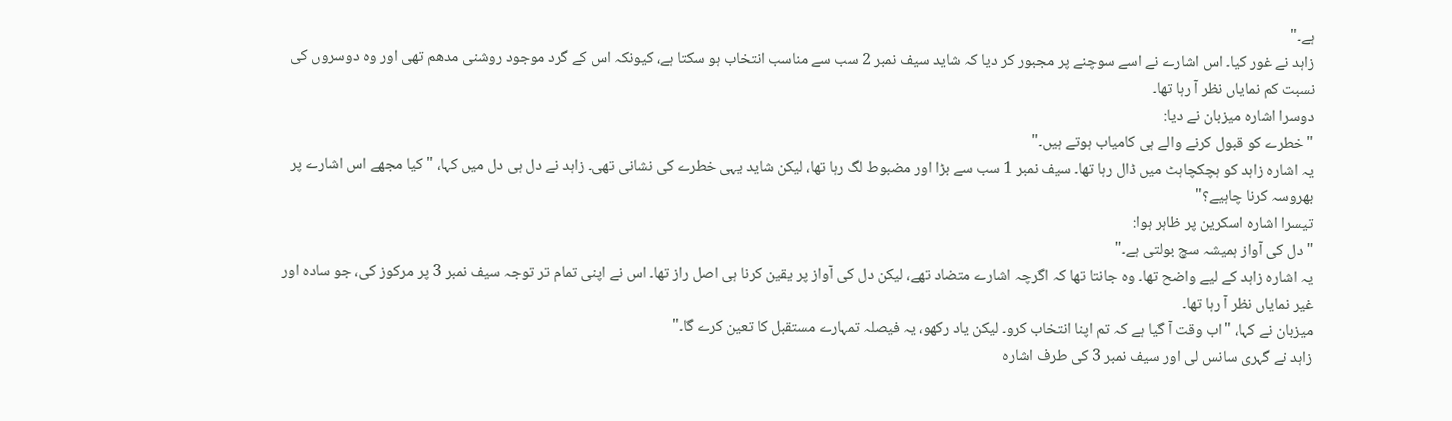ہے۔"
زاہد نے غور کیا۔ اس اشارے نے اسے سوچنے پر مجبور کر دیا کہ شاید سیف نمبر 2 سب سے مناسب انتخاب ہو سکتا ہے، کیونکہ اس کے گرد موجود روشنی مدھم تھی اور وہ دوسروں کی نسبت کم نمایاں نظر آ رہا تھا۔
دوسرا اشارہ میزبان نے دیا:
"خطرے کو قبول کرنے والے ہی کامیاب ہوتے ہیں۔"
یہ اشارہ زاہد کو ہچکچاہٹ میں ڈال رہا تھا۔ سیف نمبر 1 سب سے بڑا اور مضبوط لگ رہا تھا، لیکن شاید یہی خطرے کی نشانی تھی۔ زاہد نے دل ہی دل میں کہا، "کیا مجھے اس اشارے پر بھروسہ کرنا چاہیے؟"
تیسرا اشارہ اسکرین پر ظاہر ہوا:
"دل کی آواز ہمیشہ سچ بولتی ہے۔"
یہ اشارہ زاہد کے لیے واضح تھا۔ وہ جانتا تھا کہ اگرچہ اشارے متضاد تھے، لیکن دل کی آواز پر یقین کرنا ہی اصل راز تھا۔ اس نے اپنی تمام تر توجہ سیف نمبر 3 پر مرکوز کی، جو سادہ اور غیر نمایاں نظر آ رہا تھا۔
میزبان نے کہا، "اب وقت آ گیا ہے کہ تم اپنا انتخاب کرو۔ لیکن یاد رکھو، یہ فیصلہ تمہارے مستقبل کا تعین کرے گا۔"
زاہد نے گہری سانس لی اور سیف نمبر 3 کی طرف اشارہ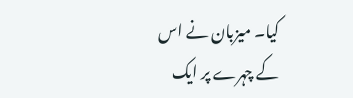کیا۔ میزبان نے اس کے چہرے پر ایک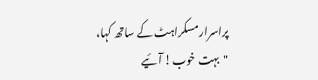پراسرار مسکراہٹ کے ساتھ کہا، "بہت خوب! آئیے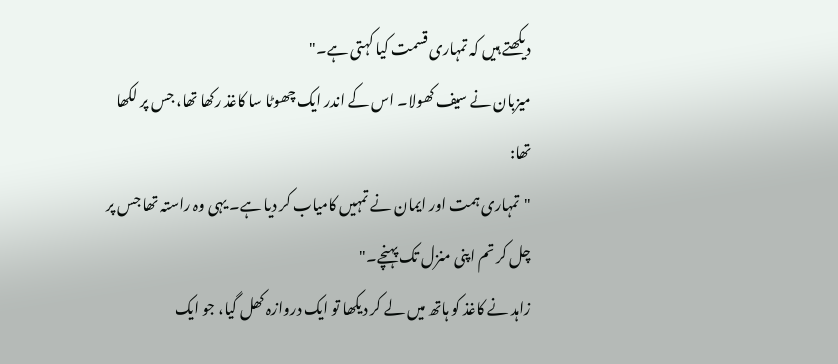دیکھتے ہیں کہ تمہاری قسمت کیا کہتی ہے۔"
میزبان نے سیف کھولا۔ اس کے اندر ایک چھوٹا سا کاغذ رکھا تھا، جس پر لکھا تھا:
"تمہاری ہمت اور ایمان نے تمہیں کامیاب کر دیا ہے۔ یہی وہ راستہ تھا جس پر چل کر تم اپنی منزل تک پہنچے۔"
زاہد نے کاغذ کو ہاتھ میں لے کر دیکھا تو ایک دروازہ کھل گیا، جو ایک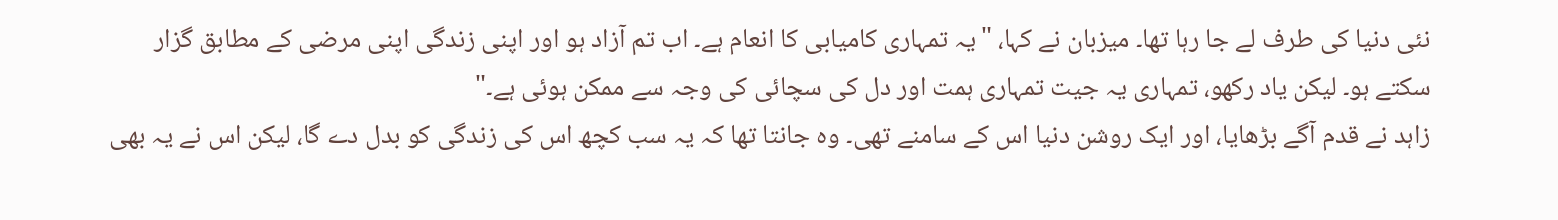نئی دنیا کی طرف لے جا رہا تھا۔ میزبان نے کہا، "یہ تمہاری کامیابی کا انعام ہے۔ اب تم آزاد ہو اور اپنی زندگی اپنی مرضی کے مطابق گزار سکتے ہو۔ لیکن یاد رکھو، تمہاری یہ جیت تمہاری ہمت اور دل کی سچائی کی وجہ سے ممکن ہوئی ہے۔"
زاہد نے قدم آگے بڑھایا، اور ایک روشن دنیا اس کے سامنے تھی۔ وہ جانتا تھا کہ یہ سب کچھ اس کی زندگی کو بدل دے گا، لیکن اس نے یہ بھی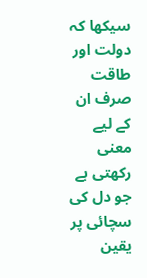سیکھا کہ دولت اور طاقت صرف ان کے لیے معنی رکھتی ہے جو دل کی سچائی پر یقین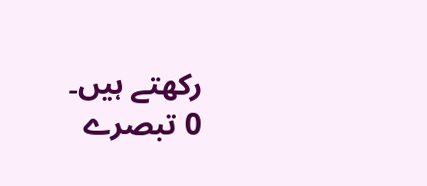رکھتے ہیں۔
0 تبصرے